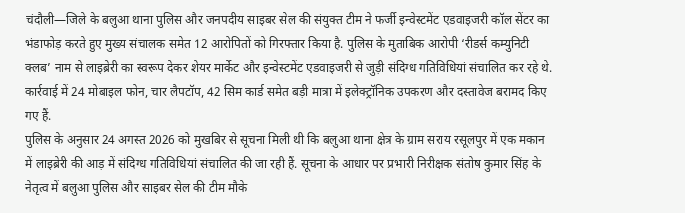चंदौली—जिले के बलुआ थाना पुलिस और जनपदीय साइबर सेल की संयुक्त टीम ने फर्जी इन्वेस्टमेंट एडवाइजरी कॉल सेंटर का भंडाफोड़ करते हुए मुख्य संचालक समेत 12 आरोपितों को गिरफ्तार किया है. पुलिस के मुताबिक आरोपी ‘रीडर्स कम्युनिटी क्लब’ नाम से लाइब्रेरी का स्वरूप देकर शेयर मार्केट और इन्वेस्टमेंट एडवाइजरी से जुड़ी संदिग्ध गतिविधियां संचालित कर रहे थे. कार्रवाई में 24 मोबाइल फोन, चार लैपटॉप, 42 सिम कार्ड समेत बड़ी मात्रा में इलेक्ट्रॉनिक उपकरण और दस्तावेज बरामद किए गए हैं.
पुलिस के अनुसार 24 अगस्त 2026 को मुखबिर से सूचना मिली थी कि बलुआ थाना क्षेत्र के ग्राम सराय रसूलपुर में एक मकान में लाइब्रेरी की आड़ में संदिग्ध गतिविधियां संचालित की जा रही हैं. सूचना के आधार पर प्रभारी निरीक्षक संतोष कुमार सिंह के नेतृत्व में बलुआ पुलिस और साइबर सेल की टीम मौके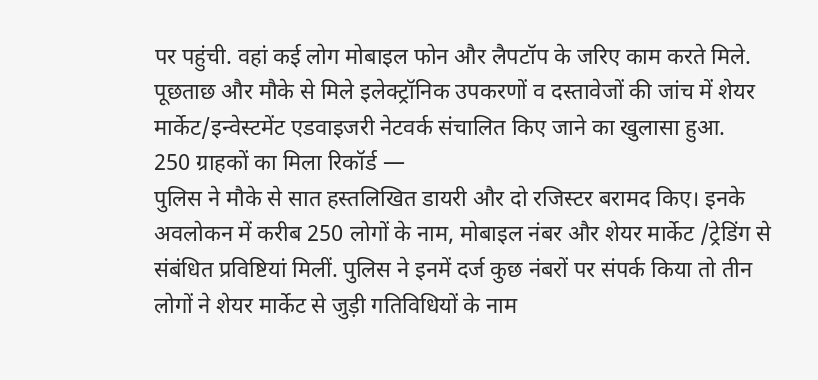पर पहुंची. वहां कई लोग मोबाइल फोन और लैपटॉप के जरिए काम करते मिले. पूछताछ और मौके से मिले इलेक्ट्रॉनिक उपकरणों व दस्तावेजों की जांच में शेयर मार्केट/इन्वेस्टमेंट एडवाइजरी नेटवर्क संचालित किए जाने का खुलासा हुआ.
250 ग्राहकों का मिला रिकॉर्ड —
पुलिस ने मौके से सात हस्तलिखित डायरी और दो रजिस्टर बरामद किए। इनके अवलोकन में करीब 250 लोगों के नाम, मोबाइल नंबर और शेयर मार्केट /ट्रेडिंग से संबंधित प्रविष्टियां मिलीं. पुलिस ने इनमें दर्ज कुछ नंबरों पर संपर्क किया तो तीन लोगों ने शेयर मार्केट से जुड़ी गतिविधियों के नाम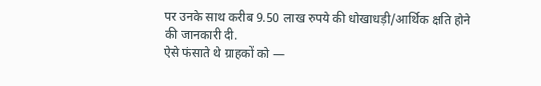पर उनके साथ करीब 9.50 लाख रुपये की धोखाधड़ी/आर्थिक क्षति होने की जानकारी दी.
ऐसे फंसाते थे ग्राहकों को —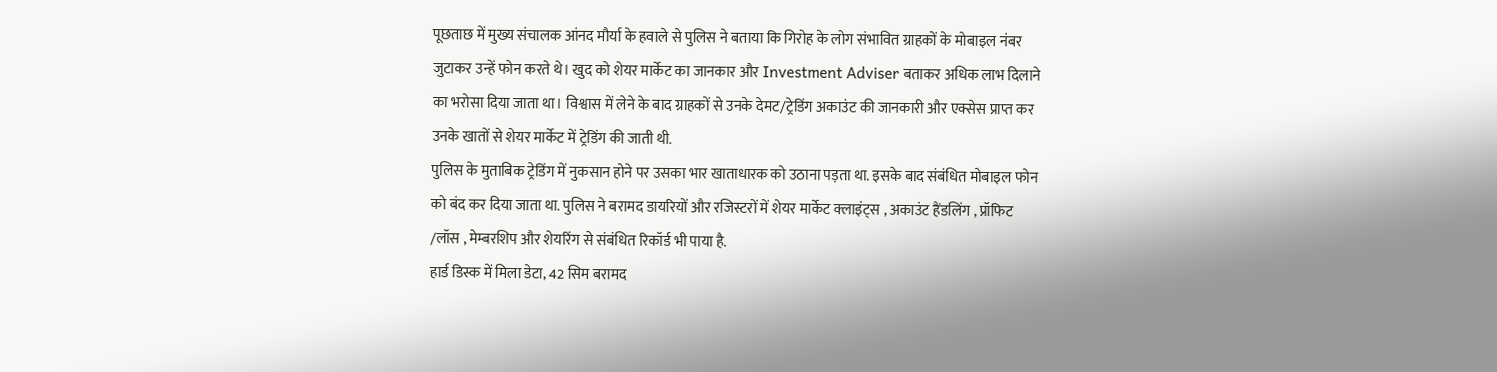पूछताछ में मुख्य संचालक आंनद मौर्या के हवाले से पुलिस ने बताया कि गिरोह के लोग संभावित ग्राहकों के मोबाइल नंबर जुटाकर उन्हें फोन करते थे। खुद को शेयर मार्केट का जानकार और Investment Adviser बताकर अधिक लाभ दिलाने का भरोसा दिया जाता था। विश्वास में लेने के बाद ग्राहकों से उनके देमट/ट्रेडिंग अकाउंट की जानकारी और एक्सेस प्राप्त कर उनके खातों से शेयर मार्केट में ट्रेडिंग की जाती थी.
पुलिस के मुताबिक ट्रेडिंग में नुकसान होने पर उसका भार खाताधारक को उठाना पड़ता था. इसके बाद संबंधित मोबाइल फोन को बंद कर दिया जाता था. पुलिस ने बरामद डायरियों और रजिस्टरों में शेयर मार्केट क्लाइंट्स , अकाउंट हैंडलिंग , प्रॉफिट /लॉस , मेम्बरशिप और शेयरिंग से संबंधित रिकॉर्ड भी पाया है.
हार्ड डिस्क में मिला डेटा, 42 सिम बरामद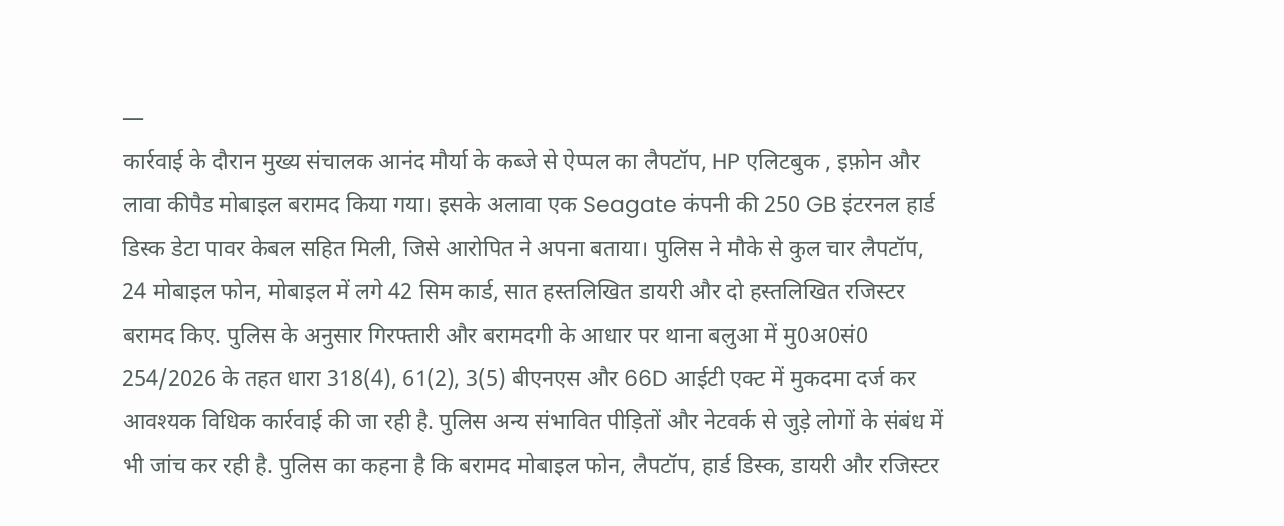—
कार्रवाई के दौरान मुख्य संचालक आनंद मौर्या के कब्जे से ऐप्पल का लैपटॉप, HP एलिटबुक , इफ़ोन और लावा कीपैड मोबाइल बरामद किया गया। इसके अलावा एक Seagate कंपनी की 250 GB इंटरनल हार्ड डिस्क डेटा पावर केबल सहित मिली, जिसे आरोपित ने अपना बताया। पुलिस ने मौके से कुल चार लैपटॉप, 24 मोबाइल फोन, मोबाइल में लगे 42 सिम कार्ड, सात हस्तलिखित डायरी और दो हस्तलिखित रजिस्टर बरामद किए. पुलिस के अनुसार गिरफ्तारी और बरामदगी के आधार पर थाना बलुआ में मु0अ0सं0 254/2026 के तहत धारा 318(4), 61(2), 3(5) बीएनएस और 66D आईटी एक्ट में मुकदमा दर्ज कर आवश्यक विधिक कार्रवाई की जा रही है. पुलिस अन्य संभावित पीड़ितों और नेटवर्क से जुड़े लोगों के संबंध में भी जांच कर रही है. पुलिस का कहना है कि बरामद मोबाइल फोन, लैपटॉप, हार्ड डिस्क, डायरी और रजिस्टर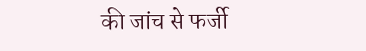की जांच से फर्जी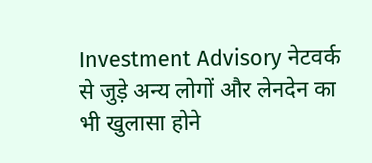Investment Advisory नेटवर्क से जुड़े अन्य लोगों और लेनदेन का भी खुलासा होने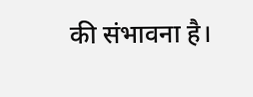की संभावना है।